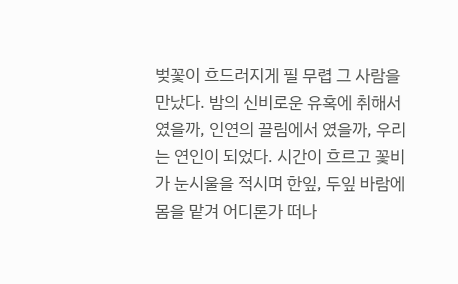벚꽃이 흐드러지게 필 무렵 그 사람을 만났다. 밤의 신비로운 유혹에 취해서였을까, 인연의 끌림에서 였을까, 우리는 연인이 되었다. 시간이 흐르고 꽃비가 눈시울을 적시며 한잎, 두잎 바람에 몸을 맡겨 어디론가 떠나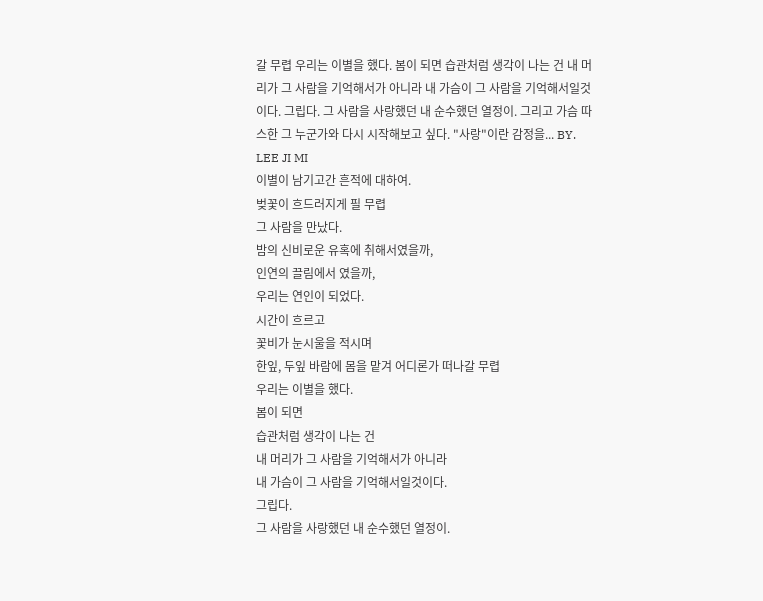갈 무렵 우리는 이별을 했다. 봄이 되면 습관처럼 생각이 나는 건 내 머리가 그 사람을 기억해서가 아니라 내 가슴이 그 사람을 기억해서일것이다. 그립다. 그 사람을 사랑했던 내 순수했던 열정이. 그리고 가슴 따스한 그 누군가와 다시 시작해보고 싶다. "사랑"이란 감정을... BY. LEE JI MI
이별이 남기고간 흔적에 대하여.
벚꽃이 흐드러지게 필 무렵
그 사람을 만났다.
밤의 신비로운 유혹에 취해서였을까,
인연의 끌림에서 였을까,
우리는 연인이 되었다.
시간이 흐르고
꽃비가 눈시울을 적시며
한잎, 두잎 바람에 몸을 맡겨 어디론가 떠나갈 무렵
우리는 이별을 했다.
봄이 되면
습관처럼 생각이 나는 건
내 머리가 그 사람을 기억해서가 아니라
내 가슴이 그 사람을 기억해서일것이다.
그립다.
그 사람을 사랑했던 내 순수했던 열정이.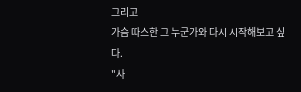그리고
가슴 따스한 그 누군가와 다시 시작해보고 싶다.
"사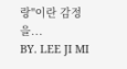랑"이란 감정을...
BY. LEE JI MI